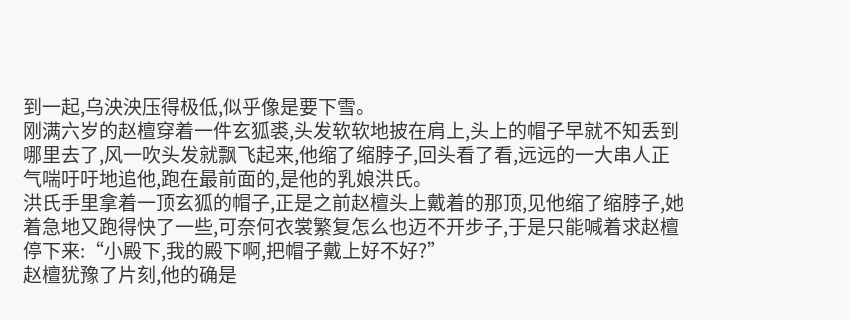到一起,乌泱泱压得极低,似乎像是要下雪。
刚满六岁的赵檀穿着一件玄狐裘,头发软软地披在肩上,头上的帽子早就不知丢到哪里去了,风一吹头发就飘飞起来,他缩了缩脖子,回头看了看,远远的一大串人正气喘吁吁地追他,跑在最前面的,是他的乳娘洪氏。
洪氏手里拿着一顶玄狐的帽子,正是之前赵檀头上戴着的那顶,见他缩了缩脖子,她着急地又跑得快了一些,可奈何衣裳繁复怎么也迈不开步子,于是只能喊着求赵檀停下来:“小殿下,我的殿下啊,把帽子戴上好不好?”
赵檀犹豫了片刻,他的确是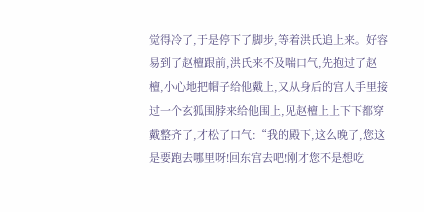觉得冷了,于是停下了脚步,等着洪氏追上来。好容易到了赵檀跟前,洪氏来不及喘口气,先抱过了赵檀,小心地把帽子给他戴上,又从身后的宫人手里接过一个玄狐围脖来给他围上,见赵檀上上下下都穿戴整齐了,才松了口气:“我的殿下,这么晚了,您这是要跑去哪里呀!回东宫去吧!刚才您不是想吃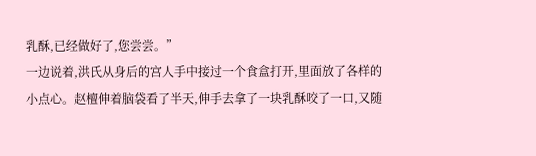乳酥,已经做好了,您尝尝。”
一边说着,洪氏从身后的宫人手中接过一个食盒打开,里面放了各样的小点心。赵檀伸着脑袋看了半天,伸手去拿了一块乳酥咬了一口,又随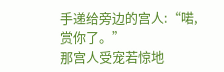手递给旁边的宫人:“喏,赏你了。”
那宫人受宠若惊地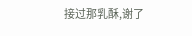接过那乳酥,谢了